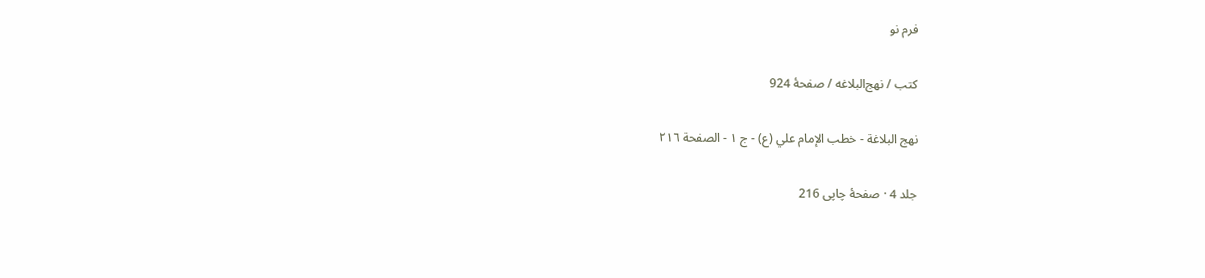فرم نو

کتب / نهج‌البلاغه / صفحهٔ 924

نهج البلاغة - خطب الإمام علي (ع) - ج ١ - الصفحة ٢١٦

جلد 4 · صفحهٔ چاپی 216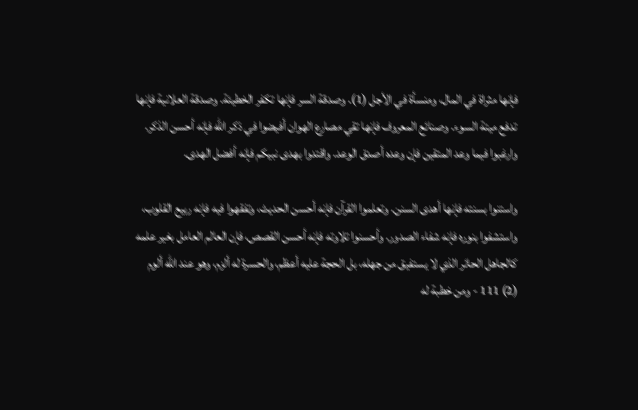فإنها مثراة في المال، ومنسأة في الأجل (1). وصدقة السر فإنها تكفر الخطيئة. وصدقة العلانية فإنها تدفع ميتة السوء. وصنائع المعروف فإنها تقي مصارع الهوان أفيضوا في ذكر الله فإنه أحسن الذكر. وارغبوا فيما وعد المتقين فإن وعده أصدق الوعد. واقتدوا بهدى نبيكم فإنه أفضل الهدى.

واستنوا بسنته فإنها أهدى السنن. وتعلموا القرآن فإنه أحسن الحديث، وتفقهوا فيه فإنه ربيع القلوب، واستشفوا بنوره فإنه شفاء الصدور. وأحسنوا تلاوته فإنه أحسن القصص، فإن العالم العامل بغير علمه كالجاهل الحائر الذي لا يستفيق من جهله، بل الحجة عليه أعظم، والحسرة له ألزم، وهو عند الله ألوم (2) 111 - ومن خطبة له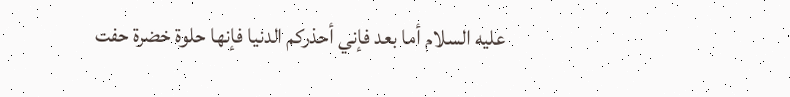عليه السلام أما بعد فإني أحذركم الدنيا فإنها حلوة خضرة حفت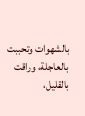بالشهوات وتحببت بالعاجلة، وراقت بالقليل،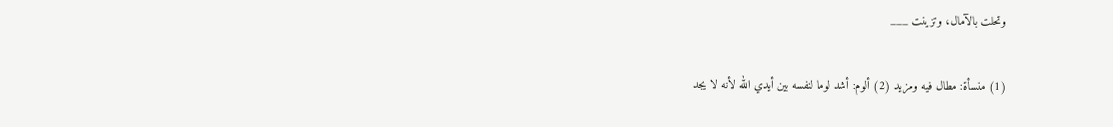وتحلت بالآمال، وتزينت ___

(1) منسأة: مطال فيه ومزيد (2) ألوم: أشد لوما لنفسه بين أيدي الله لأنه لا يجد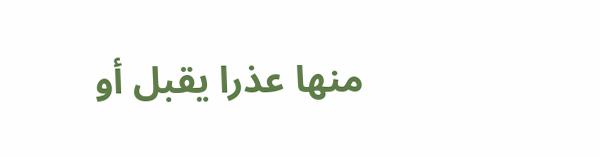منها عذرا يقبل أو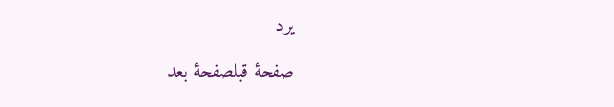يرد

صفحهٔ قبلصفحهٔ بعد